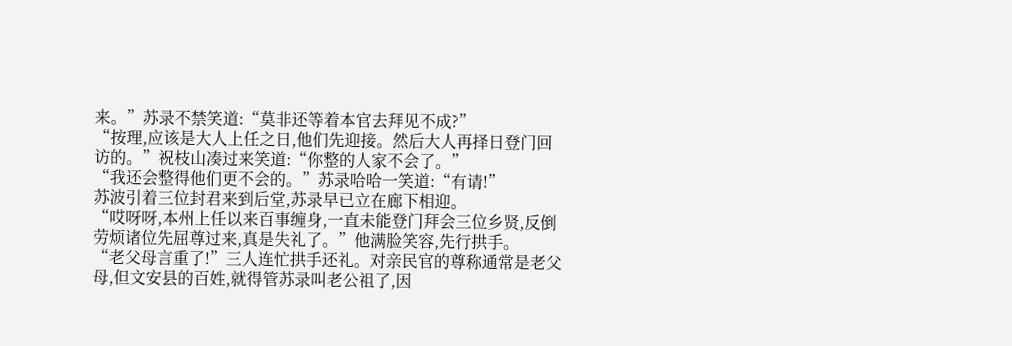来。”苏录不禁笑道:“莫非还等着本官去拜见不成?”
“按理,应该是大人上任之日,他们先迎接。然后大人再择日登门回访的。”祝枝山凑过来笑道:“你整的人家不会了。”
“我还会整得他们更不会的。”苏录哈哈一笑道:“有请!”
苏波引着三位封君来到后堂,苏录早已立在廊下相迎。
“哎呀呀,本州上任以来百事缠身,一直未能登门拜会三位乡贤,反倒劳烦诸位先屈尊过来,真是失礼了。”他满脸笑容,先行拱手。
“老父母言重了!”三人连忙拱手还礼。对亲民官的尊称通常是老父母,但文安县的百姓,就得管苏录叫老公祖了,因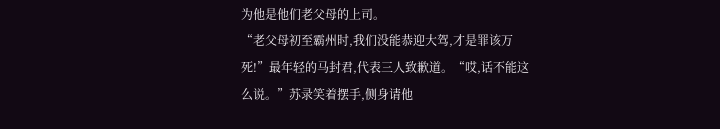为他是他们老父母的上司。
“老父母初至霸州时,我们没能恭迎大驾,才是罪该万死!”最年轻的马封君,代表三人致歉道。“哎,话不能这么说。”苏录笑着摆手,侧身请他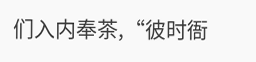们入内奉茶,“彼时衙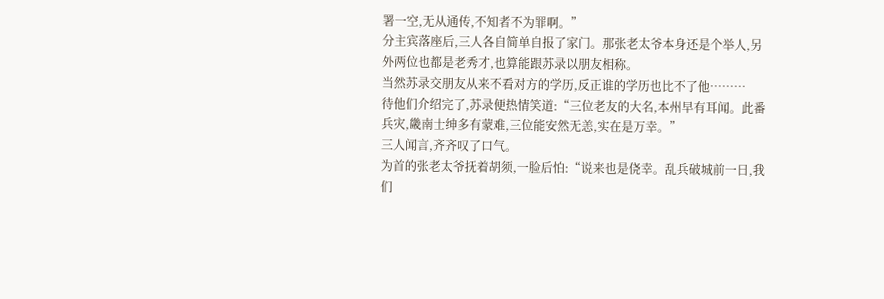署一空,无从通传,不知者不为罪啊。”
分主宾落座后,三人各自简单自报了家门。那张老太爷本身还是个举人,另外两位也都是老秀才,也算能跟苏录以朋友相称。
当然苏录交朋友从来不看对方的学历,反正谁的学历也比不了他………
待他们介绍完了,苏录便热情笑道:“三位老友的大名,本州早有耳闻。此番兵灾,畿南士绅多有蒙难,三位能安然无恙,实在是万幸。”
三人闻言,齐齐叹了口气。
为首的张老太爷抚着胡须,一脸后怕:“说来也是侥幸。乱兵破城前一日,我们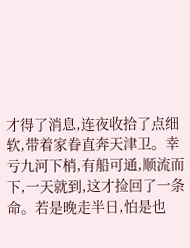才得了消息,连夜收拾了点细软,带着家眷直奔天津卫。幸亏九河下梢,有船可通,顺流而下,一天就到,这才捡回了一条命。若是晚走半日,怕是也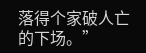落得个家破人亡的下场。”